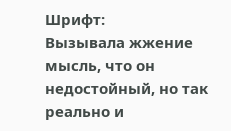Шрифт:
Вызывала жжение мысль, что он недостойный, но так реально и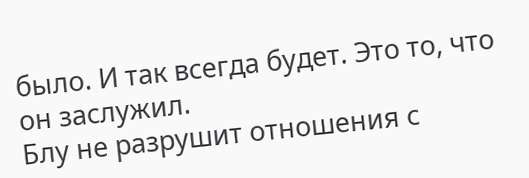было. И так всегда будет. Это то, что он заслужил.
Блу не разрушит отношения с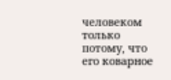человеком только потому, что его коварное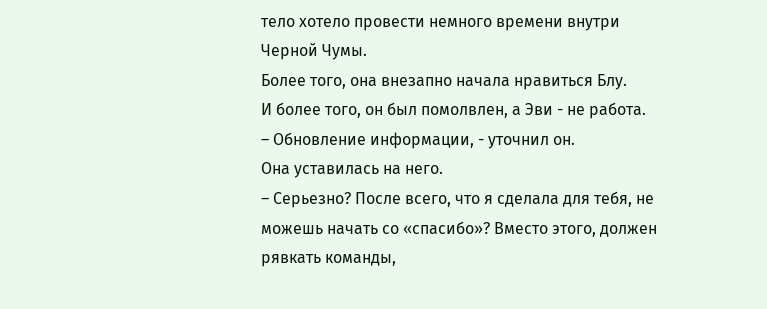тело хотело провести немного времени внутри Черной Чумы.
Более того, она внезапно начала нравиться Блу.
И более того, он был помолвлен, а Эви - не работа.
– Обновление информации, - уточнил он.
Она уставилась на него.
– Серьезно? После всего, что я сделала для тебя, не можешь начать со «спасибо»? Вместо этого, должен рявкать команды,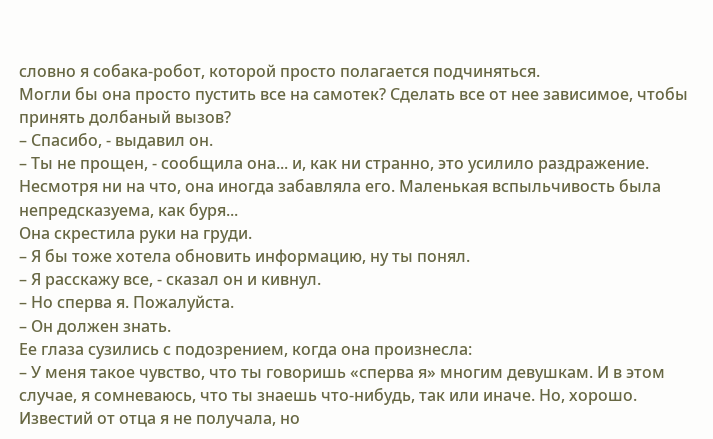словно я собака-робот, которой просто полагается подчиняться.
Могли бы она просто пустить все на самотек? Сделать все от нее зависимое, чтобы принять долбаный вызов?
– Спасибо, - выдавил он.
– Ты не прощен, - сообщила она... и, как ни странно, это усилило раздражение.
Несмотря ни на что, она иногда забавляла его. Маленькая вспыльчивость была непредсказуема, как буря...
Она скрестила руки на груди.
– Я бы тоже хотела обновить информацию, ну ты понял.
– Я расскажу все, - сказал он и кивнул.
– Но сперва я. Пожалуйста.
– Он должен знать.
Ее глаза сузились с подозрением, когда она произнесла:
– У меня такое чувство, что ты говоришь «сперва я» многим девушкам. И в этом случае, я сомневаюсь, что ты знаешь что-нибудь, так или иначе. Но, хорошо. Известий от отца я не получала, но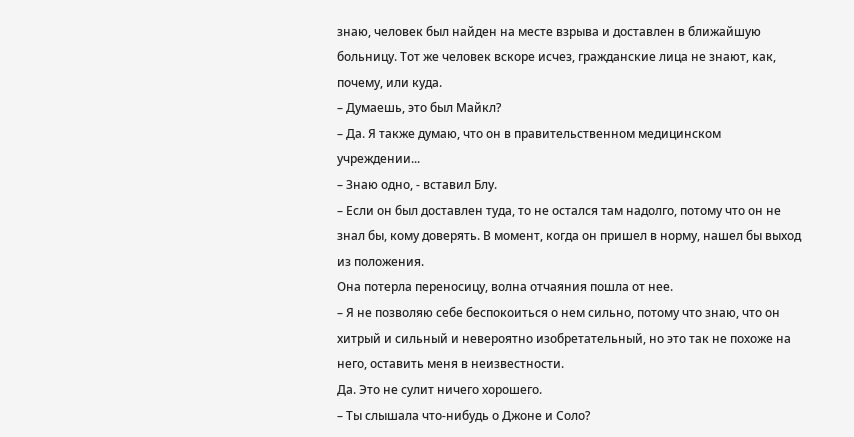знаю, человек был найден на месте взрыва и доставлен в ближайшую больницу. Тот же человек вскоре исчез, гражданские лица не знают, как, почему, или куда.
– Думаешь, это был Майкл?
– Да. Я также думаю, что он в правительственном медицинском учреждении...
– Знаю одно, - вставил Блу.
– Если он был доставлен туда, то не остался там надолго, потому что он не знал бы, кому доверять. В момент, когда он пришел в норму, нашел бы выход из положения.
Она потерла переносицу, волна отчаяния пошла от нее.
– Я не позволяю себе беспокоиться о нем сильно, потому что знаю, что он хитрый и сильный и невероятно изобретательный, но это так не похоже на него, оставить меня в неизвестности.
Да. Это не сулит ничего хорошего.
– Ты слышала что-нибудь о Джоне и Соло?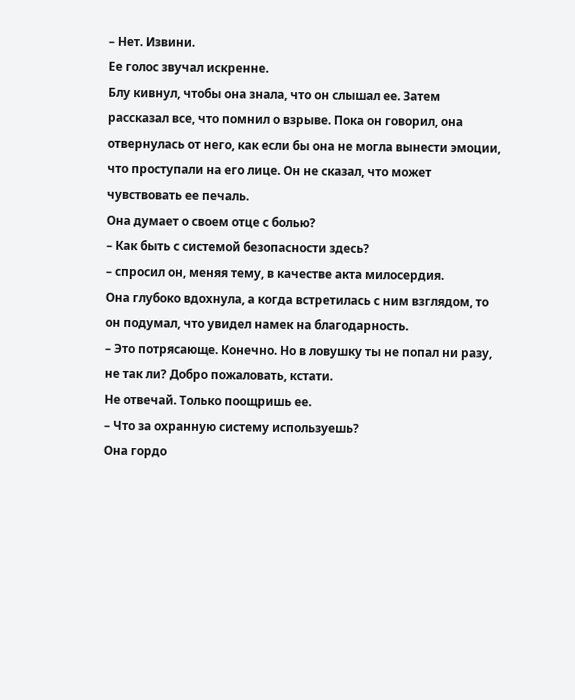– Нет. Извини.
Ее голос звучал искренне.
Блу кивнул, чтобы она знала, что он слышал ее. Затем рассказал все, что помнил о взрыве. Пока он говорил, она отвернулась от него, как если бы она не могла вынести эмоции, что проступали на его лице. Он не сказал, что может чувствовать ее печаль.
Она думает о своем отце с болью?
– Как быть с системой безопасности здесь?
– спросил он, меняя тему, в качестве акта милосердия.
Она глубоко вдохнула, а когда встретилась с ним взглядом, то он подумал, что увидел намек на благодарность.
– Это потрясающе. Конечно. Но в ловушку ты не попал ни разу, не так ли? Добро пожаловать, кстати.
Не отвечай. Только поощришь ее.
– Что за охранную систему используешь?
Она гордо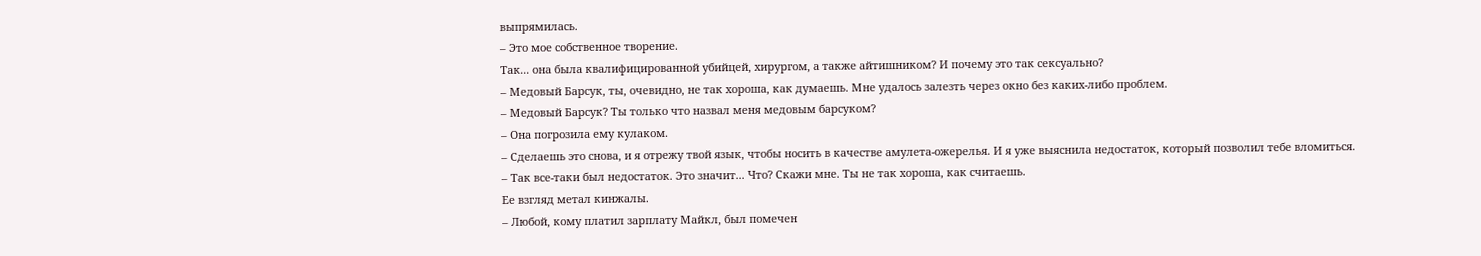выпрямилась.
– Это мое собственное творение.
Так... она была квалифицированной убийцей, хирургом, а также айтишником? И почему это так сексуально?
– Медовый Барсук, ты, очевидно, не так хороша, как думаешь. Мне удалось залезть через окно без каких-либо проблем.
– Медовый Барсук? Ты только что назвал меня медовым барсуком?
– Она погрозила ему кулаком.
– Сделаешь это снова, и я отрежу твой язык, чтобы носить в качестве амулета-ожерелья. И я уже выяснила недостаток, который позволил тебе вломиться.
– Так все-таки был недостаток. Это значит... Что? Скажи мне. Ты не так хороша, как считаешь.
Ее взгляд метал кинжалы.
– Любой, кому платил зарплату Майкл, был помечен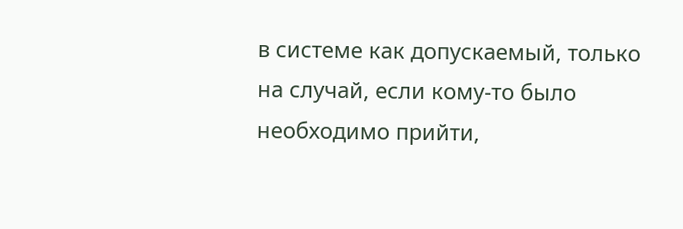в системе как допускаемый, только на случай, если кому-то было необходимо прийти,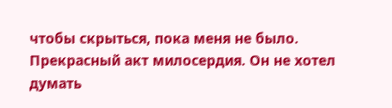чтобы скрыться, пока меня не было.
Прекрасный акт милосердия. Он не хотел думать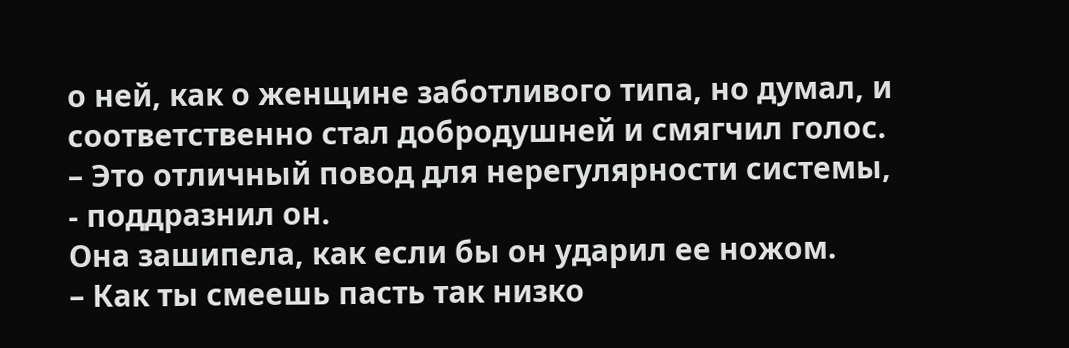о ней, как о женщине заботливого типа, но думал, и соответственно стал добродушней и смягчил голос.
– Это отличный повод для нерегулярности системы, - поддразнил он.
Она зашипела, как если бы он ударил ее ножом.
– Как ты смеешь пасть так низко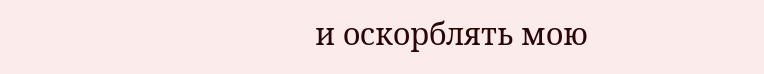и оскорблять мою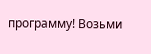программу! Возьми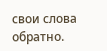свои слова обратно.